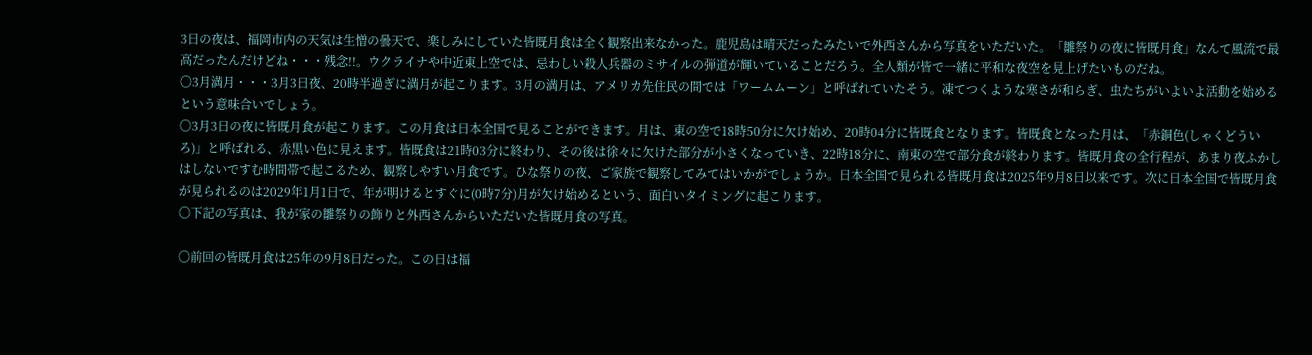3日の夜は、福岡市内の天気は生憎の曇天で、楽しみにしていた皆既月食は全く観察出来なかった。鹿児島は晴天だったみたいで外西さんから写真をいただいた。「雛祭りの夜に皆既月食」なんて風流で最高だったんだけどね・・・残念!!。ウクライナや中近東上空では、忌わしい殺人兵器のミサイルの弾道が輝いていることだろう。全人類が皆で一緒に平和な夜空を見上げたいものだね。
〇3月満月・・・3月3日夜、20時半過ぎに満月が起こります。3月の満月は、アメリカ先住民の間では「ワームムーン」と呼ばれていたそう。凍てつくような寒さが和らぎ、虫たちがいよいよ活動を始めるという意味合いでしょう。
〇3月3日の夜に皆既月食が起こります。この月食は日本全国で見ることができます。月は、東の空で18時50分に欠け始め、20時04分に皆既食となります。皆既食となった月は、「赤銅色(しゃくどういろ)」と呼ばれる、赤黒い色に見えます。皆既食は21時03分に終わり、その後は徐々に欠けた部分が小さくなっていき、22時18分に、南東の空で部分食が終わります。皆既月食の全行程が、あまり夜ふかしはしないですむ時間帯で起こるため、観察しやすい月食です。ひな祭りの夜、ご家族で観察してみてはいかがでしょうか。日本全国で見られる皆既月食は2025年9月8日以来です。次に日本全国で皆既月食が見られるのは2029年1月1日で、年が明けるとすぐに(0時7分)月が欠け始めるという、面白いタイミングに起こります。
〇下記の写真は、我が家の雛祭りの飾りと外西さんからいただいた皆既月食の写真。

〇前回の皆既月食は25年の9月8日だった。この日は福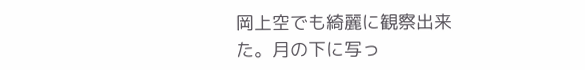岡上空でも綺麗に観察出来た。月の下に写っ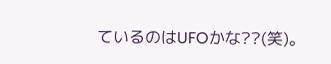ているのはUFOかな??(笑)。